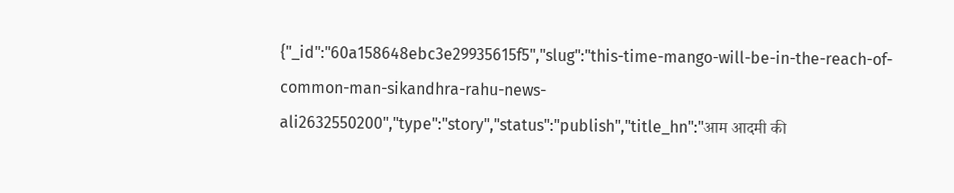{"_id":"60a158648ebc3e29935615f5","slug":"this-time-mango-will-be-in-the-reach-of-common-man-sikandhra-rahu-news-ali2632550200","type":"story","status":"publish","title_hn":"आम आदमी की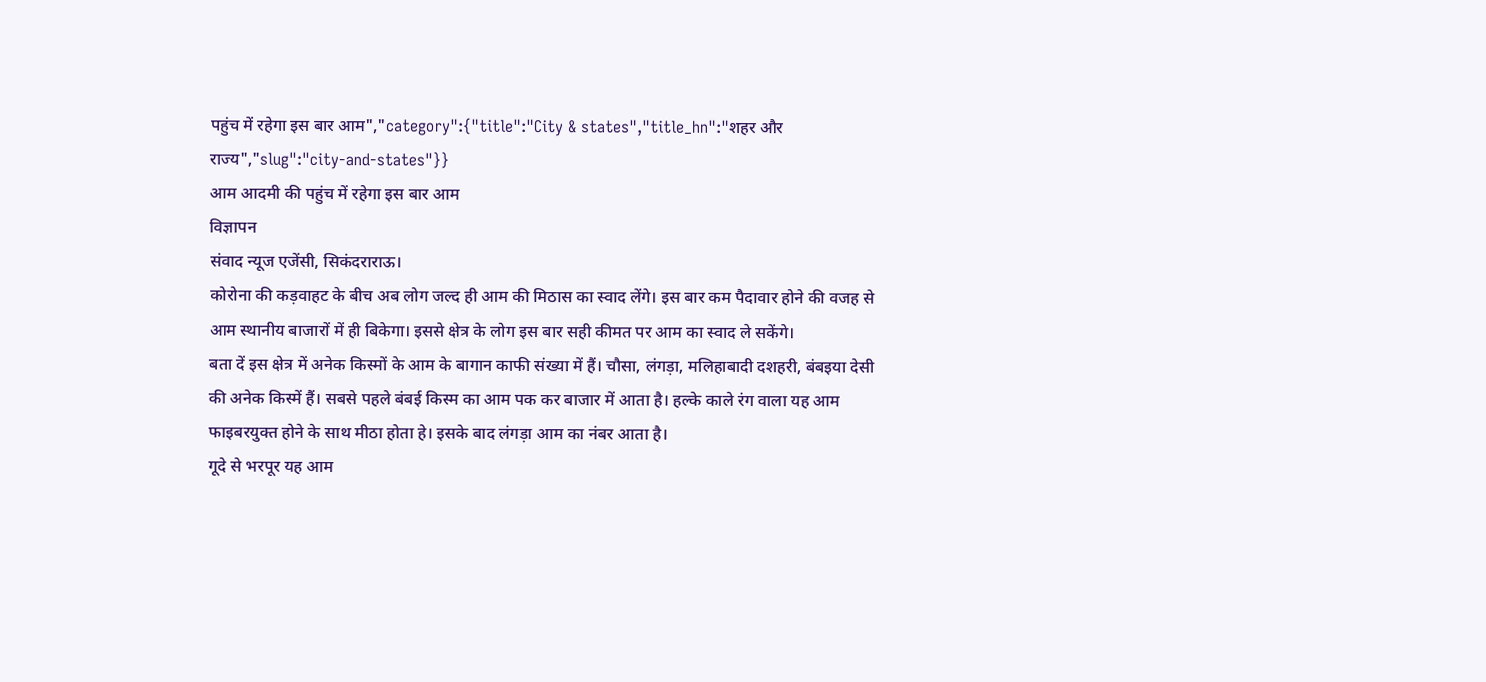पहुंच में रहेगा इस बार आम","category":{"title":"City & states","title_hn":"शहर और राज्य","slug":"city-and-states"}}
आम आदमी की पहुंच में रहेगा इस बार आम
विज्ञापन
संवाद न्यूज एजेंसी, सिकंदराराऊ।
कोरोना की कड़वाहट के बीच अब लोग जल्द ही आम की मिठास का स्वाद लेंगे। इस बार कम पैदावार होने की वजह से आम स्थानीय बाजारों में ही बिकेगा। इससे क्षेत्र के लोग इस बार सही कीमत पर आम का स्वाद ले सकेंगे।
बता दें इस क्षेत्र में अनेक किस्मों के आम के बागान काफी संख्या में हैं। चौसा, लंगड़ा, मलिहाबादी दशहरी, बंबइया देसी की अनेक किस्में हैं। सबसे पहले बंबई किस्म का आम पक कर बाजार में आता है। हल्के काले रंग वाला यह आम फाइबरयुक्त होने के साथ मीठा होता हे। इसके बाद लंगड़ा आम का नंबर आता है।
गूदे से भरपूर यह आम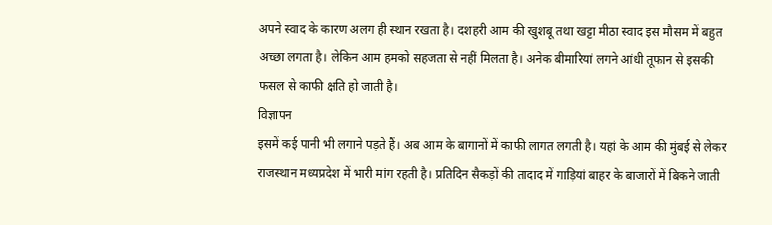अपने स्वाद के कारण अलग ही स्थान रखता है। दशहरी आम की खुशबू तथा खट्टा मीठा स्वाद इस मौसम में बहुत अच्छा लगता है। लेकिन आम हमको सहजता से नहीं मिलता है। अनेक बीमारियां लगने आंधी तूफान से इसकी फसल से काफी क्षति हो जाती है।
विज्ञापन
इसमें कई पानी भी लगाने पड़ते हैं। अब आम के बागानों में काफी लागत लगती है। यहां के आम की मुंबई से लेकर राजस्थान मध्यप्रदेश में भारी मांग रहती है। प्रतिदिन सैकड़ों की तादाद में गाड़ियां बाहर के बाजारों में बिकने जाती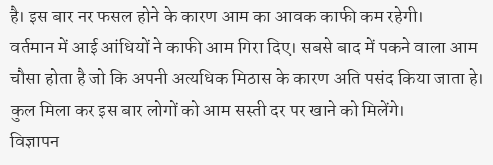है। इस बार नर फसल होने के कारण आम का आवक काफी कम रहेगी।
वर्तमान में आई आंधियों ने काफी आम गिरा दिए। सबसे बाद में पकने वाला आम चौसा होता है जो कि अपनी अत्यधिक मिठास के कारण अति पसंद किया जाता हे। कुल मिला कर इस बार लोगों को आम सस्ती दर पर खाने को मिलेंगे।
विज्ञापन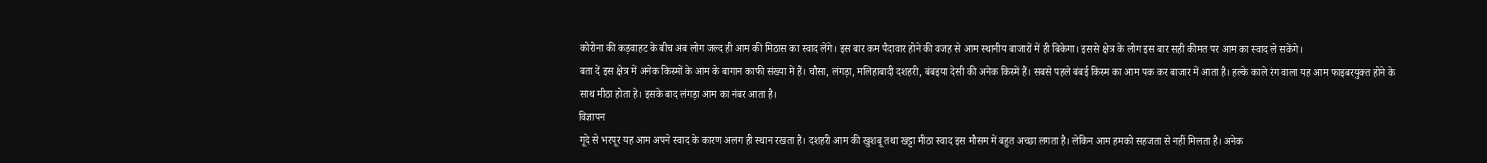कोरोना की कड़वाहट के बीच अब लोग जल्द ही आम की मिठास का स्वाद लेंगे। इस बार कम पैदावार होने की वजह से आम स्थानीय बाजारों में ही बिकेगा। इससे क्षेत्र के लोग इस बार सही कीमत पर आम का स्वाद ले सकेंगे।
बता दें इस क्षेत्र में अनेक किस्मों के आम के बागान काफी संख्या में हैं। चौसा, लंगड़ा, मलिहाबादी दशहरी, बंबइया देसी की अनेक किस्में हैं। सबसे पहले बंबई किस्म का आम पक कर बाजार में आता है। हल्के काले रंग वाला यह आम फाइबरयुक्त होने के साथ मीठा होता हे। इसके बाद लंगड़ा आम का नंबर आता है।
विज्ञापन
गूदे से भरपूर यह आम अपने स्वाद के कारण अलग ही स्थान रखता है। दशहरी आम की खुशबू तथा खट्टा मीठा स्वाद इस मौसम में बहुत अच्छा लगता है। लेकिन आम हमको सहजता से नहीं मिलता है। अनेक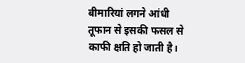बीमारियां लगने आंधी तूफान से इसकी फसल से काफी क्षति हो जाती है।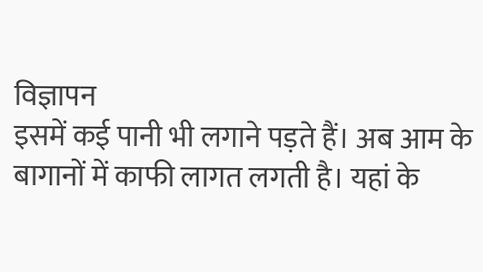विज्ञापन
इसमें कई पानी भी लगाने पड़ते हैं। अब आम के बागानों में काफी लागत लगती है। यहां के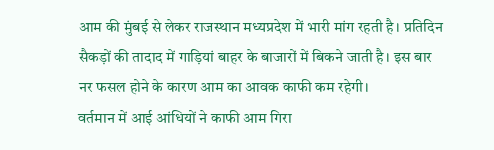आम की मुंबई से लेकर राजस्थान मध्यप्रदेश में भारी मांग रहती है। प्रतिदिन सैकड़ों की तादाद में गाड़ियां बाहर के बाजारों में बिकने जाती है। इस बार नर फसल होने के कारण आम का आवक काफी कम रहेगी।
वर्तमान में आई आंधियों ने काफी आम गिरा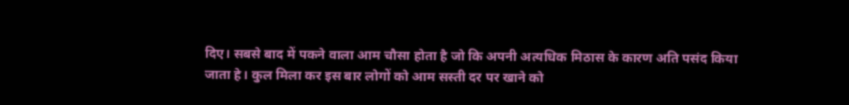दिए। सबसे बाद में पकने वाला आम चौसा होता है जो कि अपनी अत्यधिक मिठास के कारण अति पसंद किया जाता हे। कुल मिला कर इस बार लोगों को आम सस्ती दर पर खाने को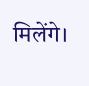मिलेंगे।